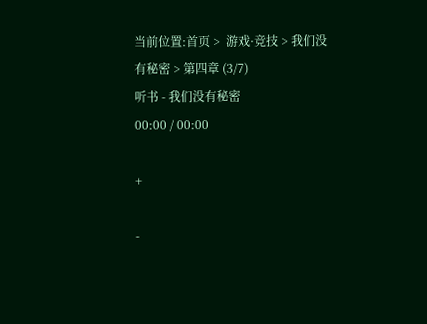当前位置:首页 >  游戏·竞技 > 我们没有秘密 > 第四章 (3/7)
听书 - 我们没有秘密
00:00 / 00:00

+

-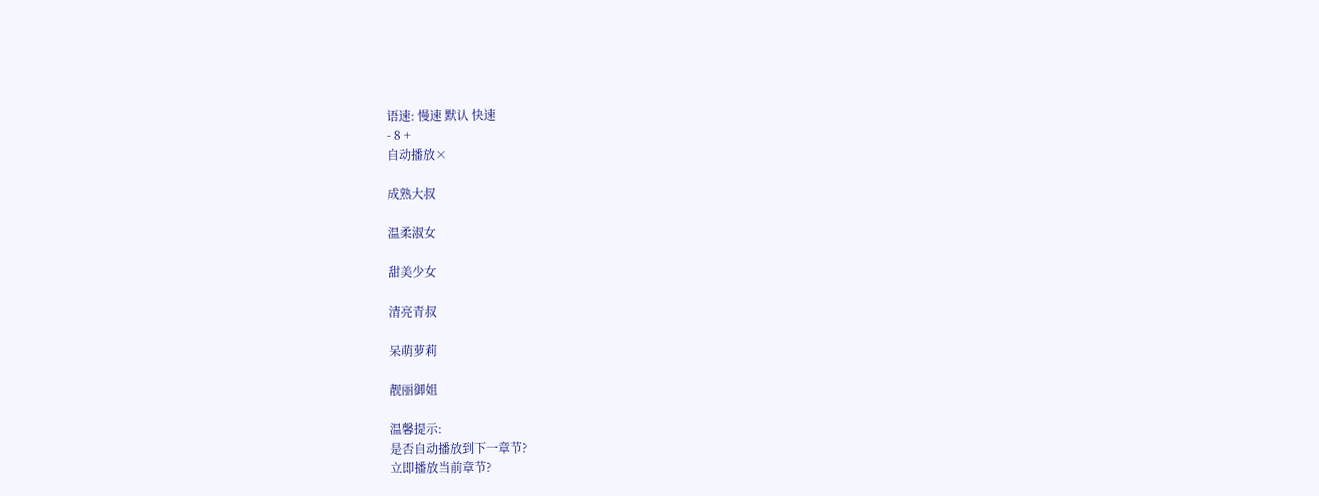语速: 慢速 默认 快速
- 8 +
自动播放×

成熟大叔

温柔淑女

甜美少女

清亮青叔

呆萌萝莉

靓丽御姐

温馨提示:
是否自动播放到下一章节?
立即播放当前章节?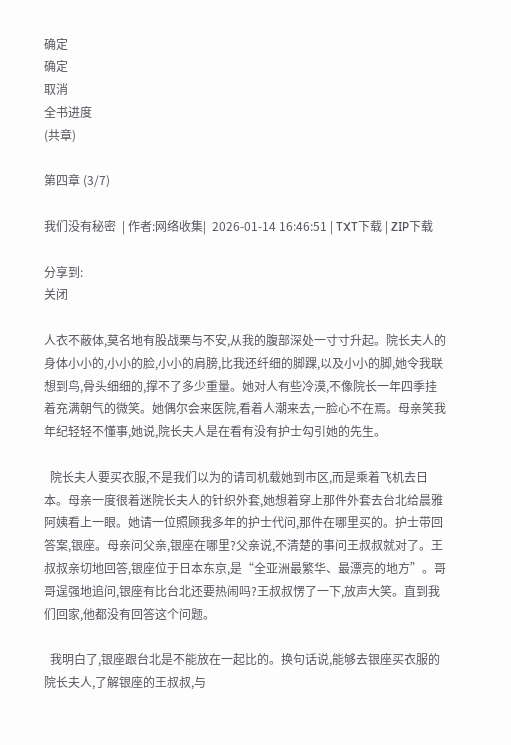确定
确定
取消
全书进度
(共章)

第四章 (3/7)

我们没有秘密  | 作者:网络收集|  2026-01-14 16:46:51 | TXT下载 | ZIP下载

分享到:
关闭

人衣不蔽体,莫名地有股战栗与不安,从我的腹部深处一寸寸升起。院长夫人的身体小小的,小小的脸,小小的肩膀,比我还纤细的脚踝,以及小小的脚,她令我联想到鸟,骨头细细的,撑不了多少重量。她对人有些冷漠,不像院长一年四季挂着充满朝气的微笑。她偶尔会来医院,看着人潮来去,一脸心不在焉。母亲笑我年纪轻轻不懂事,她说,院长夫人是在看有没有护士勾引她的先生。

  院长夫人要买衣服,不是我们以为的请司机载她到市区,而是乘着飞机去日本。母亲一度很着迷院长夫人的针织外套,她想着穿上那件外套去台北给晨雅阿姨看上一眼。她请一位照顾我多年的护士代问,那件在哪里买的。护士带回答案,银座。母亲问父亲,银座在哪里?父亲说,不清楚的事问王叔叔就对了。王叔叔亲切地回答,银座位于日本东京,是“全亚洲最繁华、最漂亮的地方”。哥哥逞强地追问,银座有比台北还要热闹吗?王叔叔愣了一下,放声大笑。直到我们回家,他都没有回答这个问题。

  我明白了,银座跟台北是不能放在一起比的。换句话说,能够去银座买衣服的院长夫人,了解银座的王叔叔,与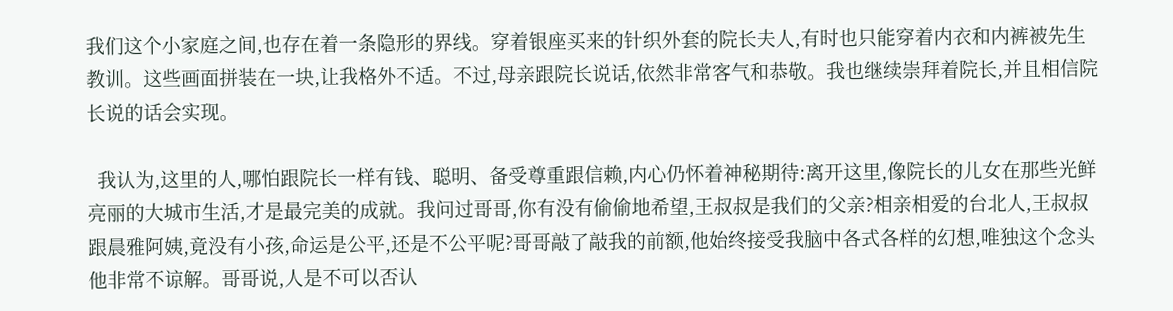我们这个小家庭之间,也存在着一条隐形的界线。穿着银座买来的针织外套的院长夫人,有时也只能穿着内衣和内裤被先生教训。这些画面拼装在一块,让我格外不适。不过,母亲跟院长说话,依然非常客气和恭敬。我也继续崇拜着院长,并且相信院长说的话会实现。

  我认为,这里的人,哪怕跟院长一样有钱、聪明、备受尊重跟信赖,内心仍怀着神秘期待:离开这里,像院长的儿女在那些光鲜亮丽的大城市生活,才是最完美的成就。我问过哥哥,你有没有偷偷地希望,王叔叔是我们的父亲?相亲相爱的台北人,王叔叔跟晨雅阿姨,竟没有小孩,命运是公平,还是不公平呢?哥哥敲了敲我的前额,他始终接受我脑中各式各样的幻想,唯独这个念头他非常不谅解。哥哥说,人是不可以否认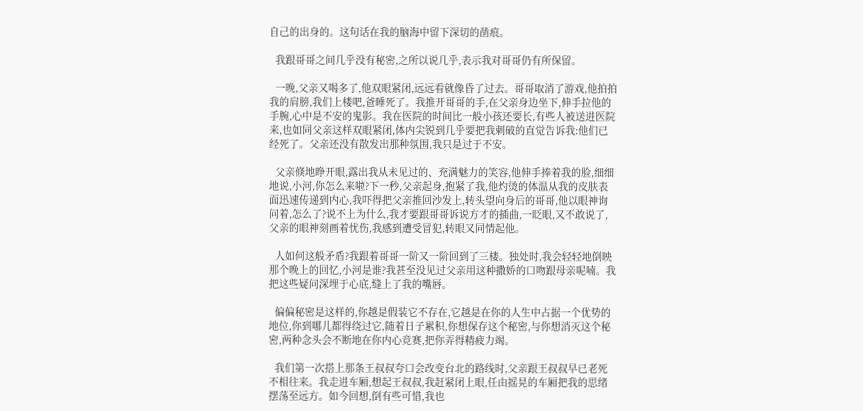自己的出身的。这句话在我的脑海中留下深切的凿痕。

  我跟哥哥之间几乎没有秘密,之所以说几乎,表示我对哥哥仍有所保留。

  一晚,父亲又喝多了,他双眼紧闭,远远看就像昏了过去。哥哥取消了游戏,他拍拍我的肩膀,我们上楼吧,爸睡死了。我推开哥哥的手,在父亲身边坐下,伸手拉他的手腕,心中是不安的鬼影。我在医院的时间比一般小孩还要长,有些人被送进医院来,也如同父亲这样双眼紧闭,体内尖锐到几乎要把我刺破的直觉告诉我:他们已经死了。父亲还没有散发出那种氛围,我只是过于不安。

  父亲倏地睁开眼,露出我从未见过的、充满魅力的笑容,他伸手捧着我的脸,细细地说,小河,你怎么来啦?下一秒,父亲起身,抱紧了我,他灼烫的体温从我的皮肤表面迅速传递到内心,我吓得把父亲推回沙发上,转头望向身后的哥哥,他以眼神询问着,怎么了?说不上为什么,我才要跟哥哥诉说方才的插曲,一眨眼,又不敢说了,父亲的眼神刻画着忧伤,我感到遭受冒犯,转眼又同情起他。

  人如何这般矛盾?我跟着哥哥一阶又一阶回到了三楼。独处时,我会轻轻地倒映那个晚上的回忆,小河是谁?我甚至没见过父亲用这种撒娇的口吻跟母亲呢喃。我把这些疑问深埋于心底,缝上了我的嘴唇。

  偏偏秘密是这样的,你越是假装它不存在,它越是在你的人生中占据一个优势的地位,你到哪儿都得绕过它,随着日子累积,你想保存这个秘密,与你想消灭这个秘密,两种念头会不断地在你内心竞赛,把你弄得精疲力竭。

  我们第一次搭上那条王叔叔夸口会改变台北的路线时,父亲跟王叔叔早已老死不相往来。我走进车厢,想起王叔叔,我赶紧闭上眼,任由摇晃的车厢把我的思绪摆荡至远方。如今回想,倒有些可惜,我也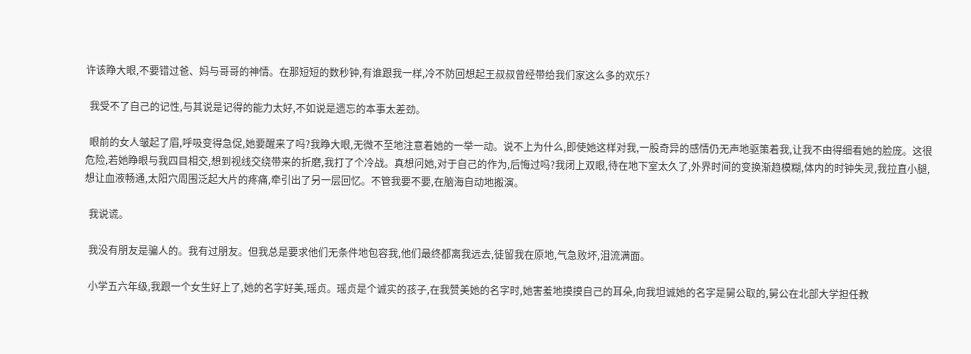许该睁大眼,不要错过爸、妈与哥哥的神情。在那短短的数秒钟,有谁跟我一样,冷不防回想起王叔叔曾经带给我们家这么多的欢乐?

  我受不了自己的记性,与其说是记得的能力太好,不如说是遗忘的本事太差劲。

  眼前的女人皱起了眉,呼吸变得急促,她要醒来了吗?我睁大眼,无微不至地注意着她的一举一动。说不上为什么,即使她这样对我,一股奇异的感情仍无声地驱策着我,让我不由得细看她的脸庞。这很危险,若她睁眼与我四目相交,想到视线交绕带来的折磨,我打了个冷战。真想问她,对于自己的作为,后悔过吗?我闭上双眼,待在地下室太久了,外界时间的变换渐趋模糊,体内的时钟失灵,我拉直小腿,想让血液畅通,太阳穴周围泛起大片的疼痛,牵引出了另一层回忆。不管我要不要,在脑海自动地搬演。

  我说谎。

  我没有朋友是骗人的。我有过朋友。但我总是要求他们无条件地包容我,他们最终都离我远去,徒留我在原地,气急败坏,泪流满面。

  小学五六年级,我跟一个女生好上了,她的名字好美,瑶贞。瑶贞是个诚实的孩子,在我赞美她的名字时,她害羞地摸摸自己的耳朵,向我坦诚她的名字是舅公取的,舅公在北部大学担任教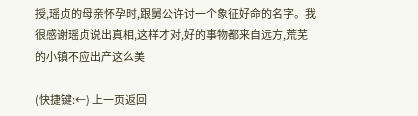授,瑶贞的母亲怀孕时,跟舅公许讨一个象征好命的名字。我很感谢瑶贞说出真相,这样才对,好的事物都来自远方,荒芜的小镇不应出产这么美

(快捷键:←) 上一页返回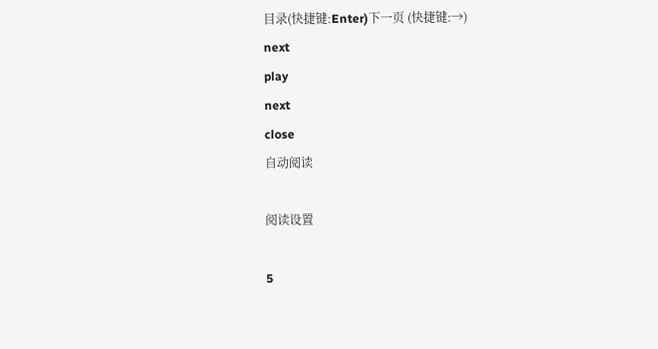目录(快捷键:Enter)下一页 (快捷键:→)
next
play
next
close
自动阅读

阅读设置

5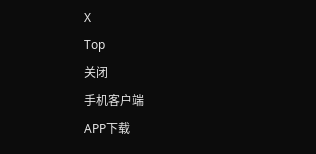X
Top
关闭
手机客户端
APP下载